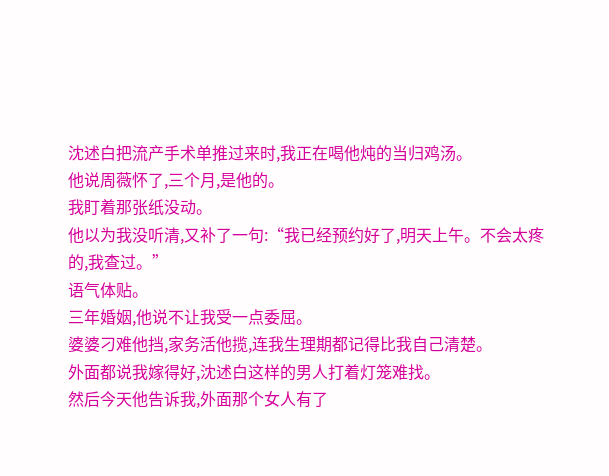沈述白把流产手术单推过来时,我正在喝他炖的当归鸡汤。
他说周薇怀了,三个月,是他的。
我盯着那张纸没动。
他以为我没听清,又补了一句:“我已经预约好了,明天上午。不会太疼的,我查过。”
语气体贴。
三年婚姻,他说不让我受一点委屈。
婆婆刁难他挡,家务活他揽,连我生理期都记得比我自己清楚。
外面都说我嫁得好,沈述白这样的男人打着灯笼难找。
然后今天他告诉我,外面那个女人有了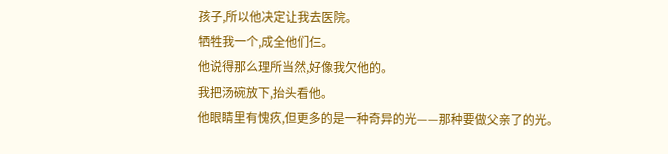孩子,所以他决定让我去医院。
牺牲我一个,成全他们仨。
他说得那么理所当然,好像我欠他的。
我把汤碗放下,抬头看他。
他眼睛里有愧疚,但更多的是一种奇异的光——那种要做父亲了的光。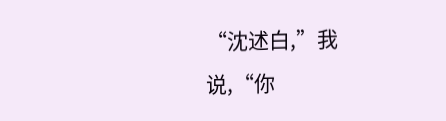“沈述白,”我说,“你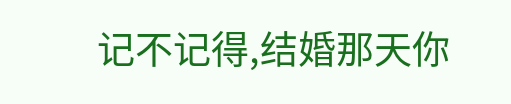记不记得,结婚那天你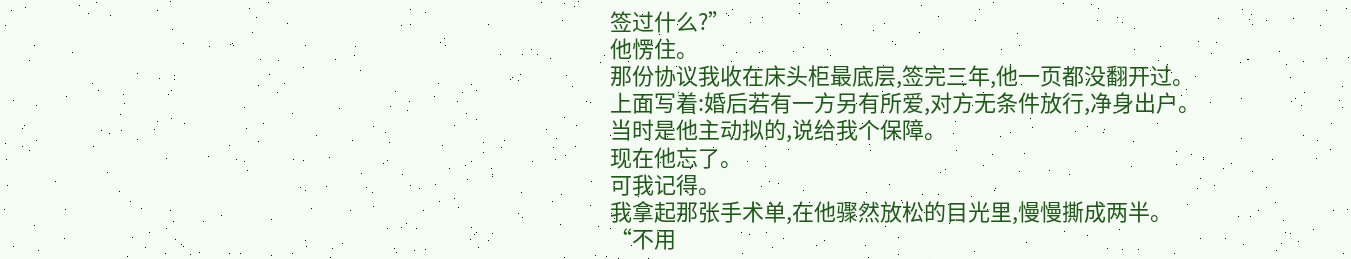签过什么?”
他愣住。
那份协议我收在床头柜最底层,签完三年,他一页都没翻开过。
上面写着:婚后若有一方另有所爱,对方无条件放行,净身出户。
当时是他主动拟的,说给我个保障。
现在他忘了。
可我记得。
我拿起那张手术单,在他骤然放松的目光里,慢慢撕成两半。
“不用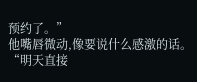预约了。”
他嘴唇微动,像要说什么感激的话。
“明天直接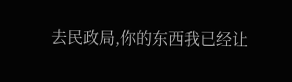去民政局,你的东西我已经让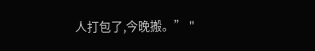人打包了,今晚搬。” "